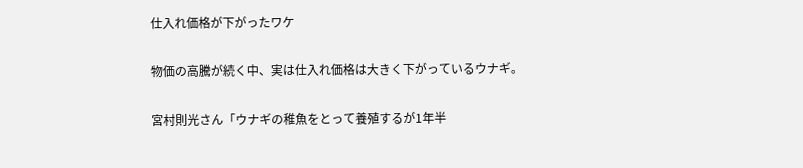仕入れ価格が下がったワケ

物価の高騰が続く中、実は仕入れ価格は大きく下がっているウナギ。

宮村則光さん「ウナギの稚魚をとって養殖するが1年半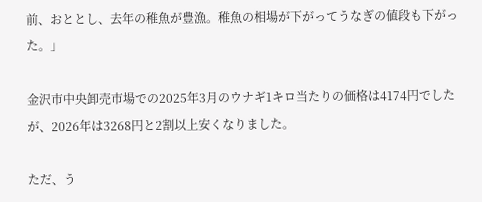前、おととし、去年の稚魚が豊漁。稚魚の相場が下がってうなぎの値段も下がった。」

金沢市中央卸売市場での2025年3月のウナギ1キロ当たりの価格は4174円でしたが、2026年は3268円と2割以上安くなりました。

ただ、う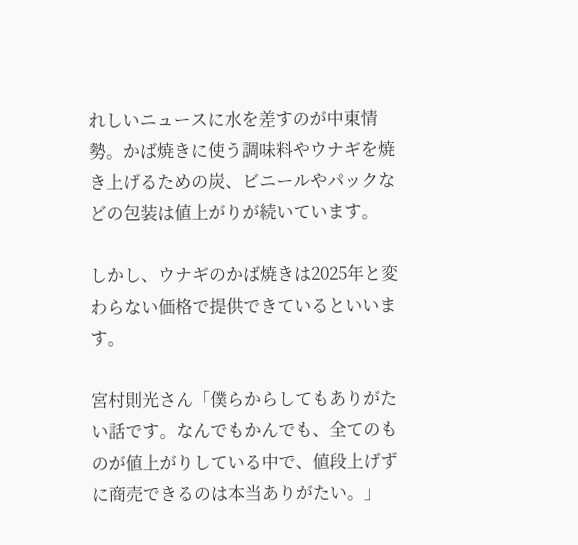れしいニュースに水を差すのが中東情勢。かば焼きに使う調味料やウナギを焼き上げるための炭、ビニールやパックなどの包装は値上がりが続いています。

しかし、ウナギのかば焼きは2025年と変わらない価格で提供できているといいます。

宮村則光さん「僕らからしてもありがたい話です。なんでもかんでも、全てのものが値上がりしている中で、値段上げずに商売できるのは本当ありがたい。」